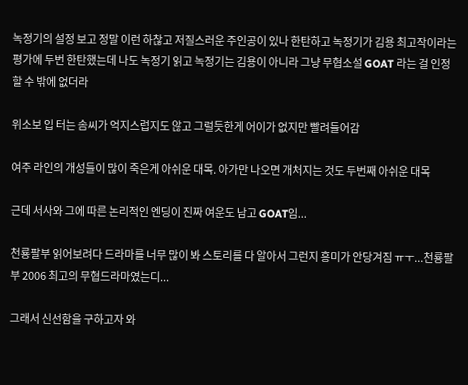녹정기의 설정 보고 정말 이런 하찮고 저질스러운 주인공이 있나 한탄하고 녹정기가 김용 최고작이라는 평가에 두번 한탄했는데 나도 녹정기 읽고 녹정기는 김용이 아니라 그냥 무협소설 GOAT 라는 걸 인정할 수 밖에 없더라

위소보 입 터는 솜씨가 억지스럽지도 않고 그럴듯한게 어이가 없지만 빨려들어감

여주 라인의 개성들이 많이 죽은게 아쉬운 대목. 아가만 나오면 개처지는 것도 두번째 아쉬운 대목

근데 서사와 그에 따른 논리적인 엔딩이 진짜 여운도 남고 GOAT임...

천룡팔부 읽어보려다 드라마를 너무 많이 봐 스토리를 다 알아서 그런지 흥미가 안당겨짐 ㅠㅜ...천룡팔부 2006 최고의 무협드라마였는디...

그래서 신선함을 구하고자 와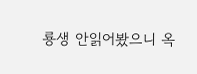룡생 안읽어봤으니 옥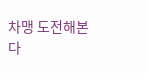차맹 도전해본다